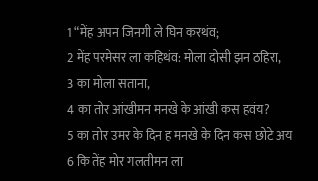1 “मेंह अपन जिनगी ले घिन करथंव;
2 मेंह परमेसर ला कहिथंव: मोला दोसी झन ठहिरा,
3 का मोला सताना,
4 का तोर आंखीमन मनखे के आंखी कस हवंय?
5 का तोर उमर के दिन ह मनखे के दिन कस छोटे अय
6 कि तेंह मोर गलतीमन ला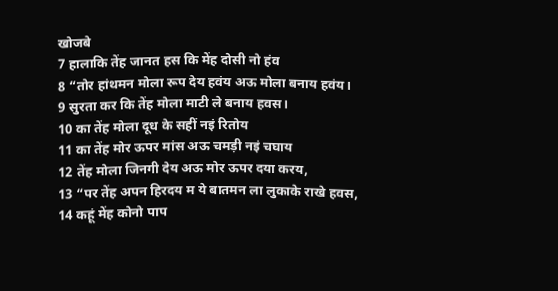खोजबे
7 हालाकि तेंह जानत हस कि मेंह दोसी नो हंव
8 “तोर हांथमन मोला रूप देय हवंय अऊ मोला बनाय हवंय।
9 सुरता कर कि तेंह मोला माटी ले बनाय हवस।
10 का तेंह मोला दूध के सहीं नइं रितोय
11 का तेंह मोर ऊपर मांस अऊ चमड़ी नइं चघाय
12 तेंह मोला जिनगी देय अऊ मोर ऊपर दया करय,
13 “पर तेंह अपन हिरदय म ये बातमन ला लुकाके राखे हवस,
14 कहूं मेंह कोनो पाप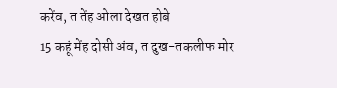करेंव, त तेंह ओला देखत होबे
15 कहूं मेंह दोसी अंव, त दुख-तकलीफ मोर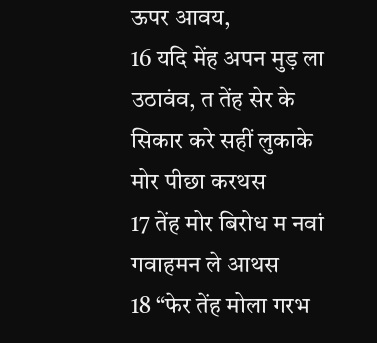ऊपर आवय,
16 यदि मेंह अपन मुड़ ला उठावंव, त तेंह सेर के सिकार करे सहीं लुकाके मोर पीछा करथस
17 तेंह मोर बिरोध म नवां गवाहमन ले आथस
18 “फेर तेंह मोला गरभ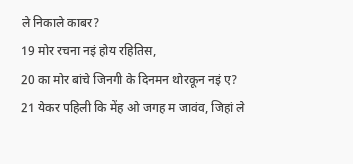ले निकाले काबर?
19 मोर रचना नइं होय रहितिस,
20 का मोर बांचे जिनगी के दिनमन थोरकून नइं ए?
21 येकर पहिली कि मेंह ओ जगह म जावंव, जिहां ले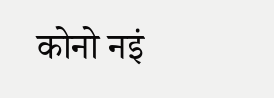कोनो नइं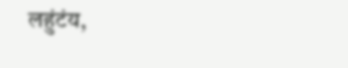लहुंटंय,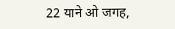22 याने ओ जगह,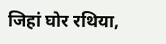जिहां घोर रथिया,